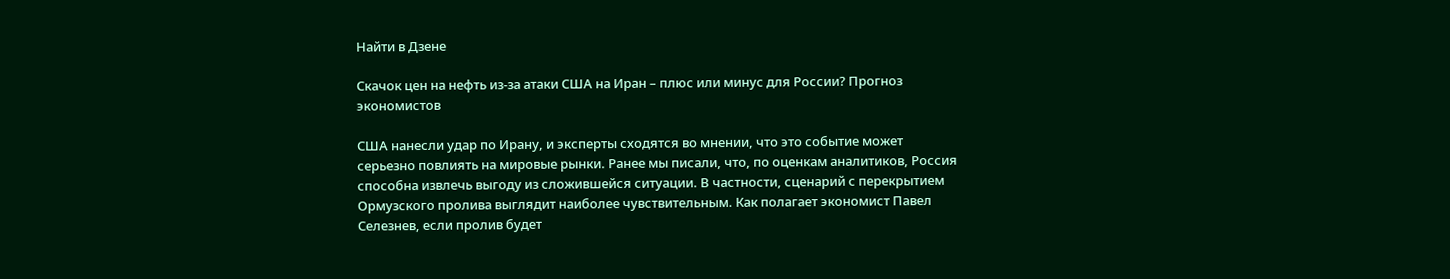Найти в Дзене

Скачок цен на нефть из-за атаки США на Иран – плюс или минус для России? Прогноз экономистов

США нанесли удар по Ирану, и эксперты сходятся во мнении, что это событие может серьезно повлиять на мировые рынки. Ранее мы писали, что, по оценкам аналитиков, Россия способна извлечь выгоду из сложившейся ситуации. В частности, сценарий с перекрытием Ормузского пролива выглядит наиболее чувствительным. Как полагает экономист Павел Селезнев, если пролив будет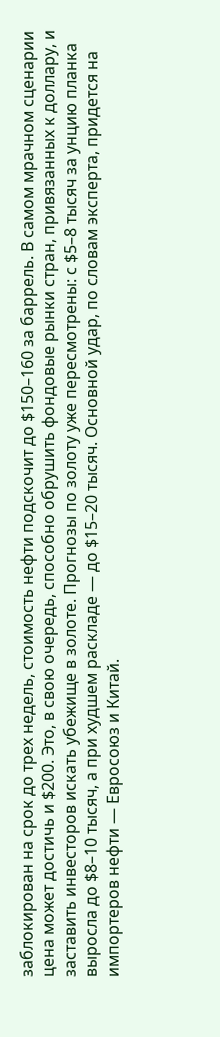заблокирован на срок до трех недель, стоимость нефти подскочит до $150–160 за баррель. В самом мрачном сценарии цена может достичь и $200. Это, в свою очередь, способно обрушить фондовые рынки стран, привязанных к доллару, и заставить инвесторов искать убежище в золоте. Прогнозы по золоту уже пересмотрены: с $5–8 тысяч за унцию планка выросла до $8–10 тысяч, а при худшем раскладе — до $15–20 тысяч. Основной удар, по словам эксперта, придется на импортеров нефти — Евросоюз и Китай.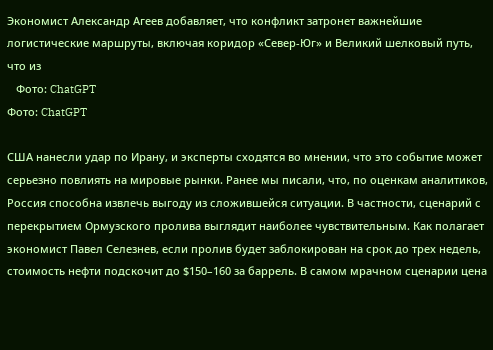Экономист Александр Агеев добавляет, что конфликт затронет важнейшие логистические маршруты, включая коридор «Север-Юг» и Великий шелковый путь, что из
   Фото: ChatGPT
Фото: ChatGPT

США нанесли удар по Ирану, и эксперты сходятся во мнении, что это событие может серьезно повлиять на мировые рынки. Ранее мы писали, что, по оценкам аналитиков, Россия способна извлечь выгоду из сложившейся ситуации. В частности, сценарий с перекрытием Ормузского пролива выглядит наиболее чувствительным. Как полагает экономист Павел Селезнев, если пролив будет заблокирован на срок до трех недель, стоимость нефти подскочит до $150–160 за баррель. В самом мрачном сценарии цена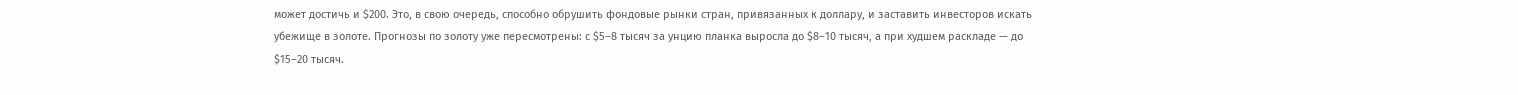может достичь и $200. Это, в свою очередь, способно обрушить фондовые рынки стран, привязанных к доллару, и заставить инвесторов искать убежище в золоте. Прогнозы по золоту уже пересмотрены: с $5–8 тысяч за унцию планка выросла до $8–10 тысяч, а при худшем раскладе — до $15–20 тысяч.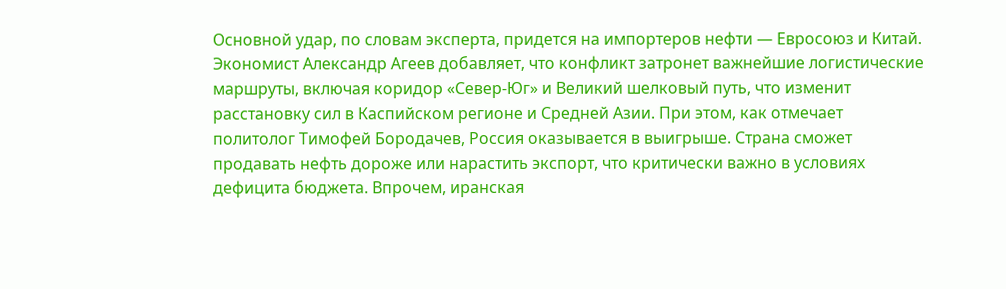Основной удар, по словам эксперта, придется на импортеров нефти — Евросоюз и Китай. Экономист Александр Агеев добавляет, что конфликт затронет важнейшие логистические маршруты, включая коридор «Север-Юг» и Великий шелковый путь, что изменит расстановку сил в Каспийском регионе и Средней Азии. При этом, как отмечает политолог Тимофей Бородачев, Россия оказывается в выигрыше. Страна сможет продавать нефть дороже или нарастить экспорт, что критически важно в условиях дефицита бюджета. Впрочем, иранская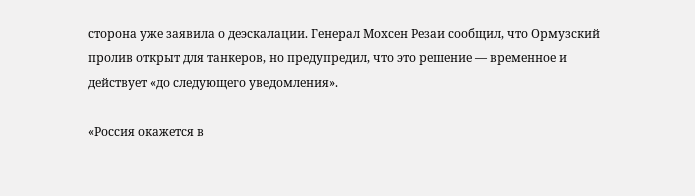сторона уже заявила о деэскалации. Генерал Мохсен Резаи сообщил, что Ормузский пролив открыт для танкеров, но предупредил, что это решение — временное и действует «до следующего уведомления».

«Россия окажется в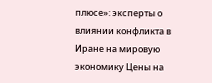плюсе»: эксперты о влиянии конфликта в Иране на мировую экономику Цены на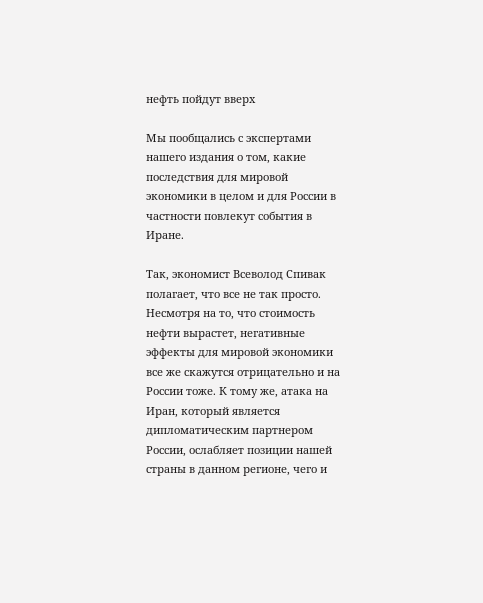нефть пойдут вверх

Мы пообщались с экспертами нашего издания о том, какие последствия для мировой экономики в целом и для России в частности повлекут события в Иране.

Так, экономист Всеволод Спивак полагает, что все не так просто. Несмотря на то, что стоимость нефти вырастет, негативные эффекты для мировой экономики все же скажутся отрицательно и на России тоже. К тому же, атака на Иран, который является дипломатическим партнером России, ослабляет позиции нашей страны в данном регионе, чего и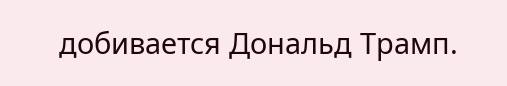добивается Дональд Трамп.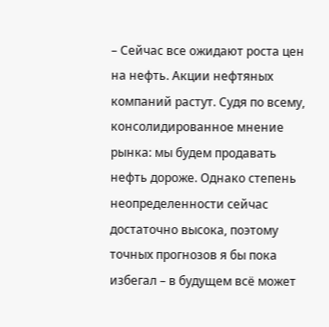– Сейчас все ожидают роста цен на нефть. Акции нефтяных компаний растут. Судя по всему, консолидированное мнение рынка: мы будем продавать нефть дороже. Однако степень неопределенности сейчас достаточно высока, поэтому точных прогнозов я бы пока избегал – в будущем всё может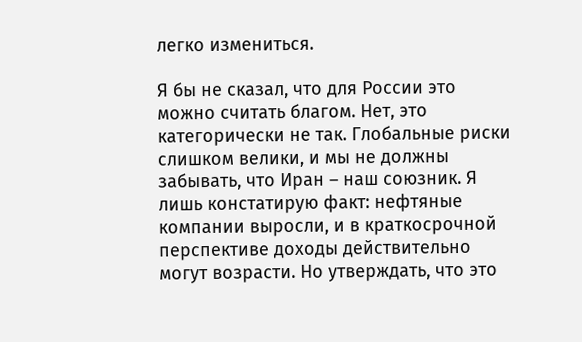легко измениться.

Я бы не сказал, что для России это можно считать благом. Нет, это категорически не так. Глобальные риски слишком велики, и мы не должны забывать, что Иран – наш союзник. Я лишь констатирую факт: нефтяные компании выросли, и в краткосрочной перспективе доходы действительно могут возрасти. Но утверждать, что это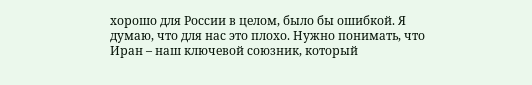хорошо для России в целом, было бы ошибкой. Я думаю, что для нас это плохо. Нужно понимать, что Иран – наш ключевой союзник, который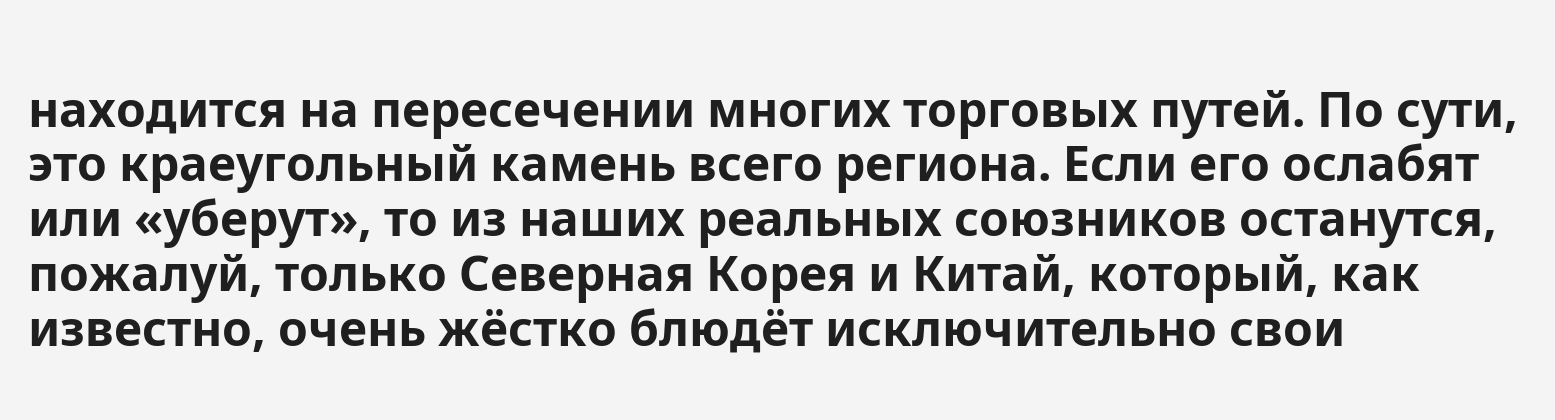находится на пересечении многих торговых путей. По сути, это краеугольный камень всего региона. Если его ослабят или «уберут», то из наших реальных союзников останутся, пожалуй, только Северная Корея и Китай, который, как известно, очень жёстко блюдёт исключительно свои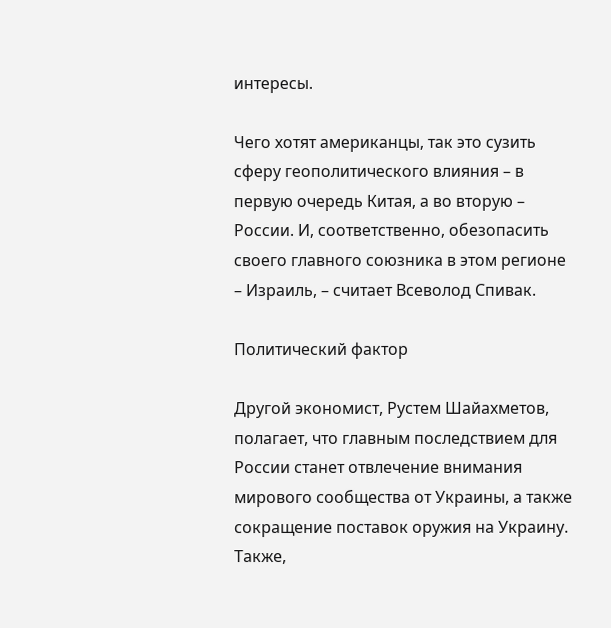интересы.

Чего хотят американцы, так это сузить сферу геополитического влияния – в первую очередь Китая, а во вторую – России. И, соответственно, обезопасить своего главного союзника в этом регионе – Израиль, – считает Всеволод Спивак.

Политический фактор

Другой экономист, Рустем Шайахметов, полагает, что главным последствием для России станет отвлечение внимания мирового сообщества от Украины, а также сокращение поставок оружия на Украину. Также,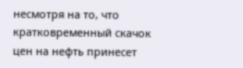несмотря на то, что кратковременный скачок цен на нефть принесет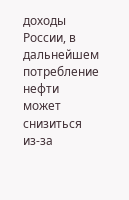доходы России, в дальнейшем потребление нефти может снизиться из-за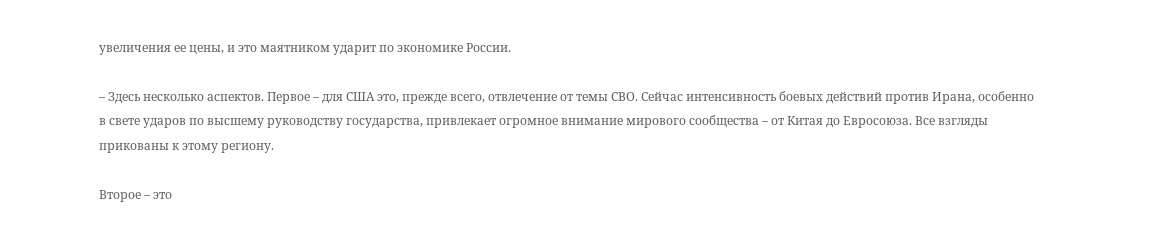увеличения ее цены, и это маятником ударит по экономике России.

– Здесь несколько аспектов. Первое – для США это, прежде всего, отвлечение от темы СВО. Сейчас интенсивность боевых действий против Ирана, особенно в свете ударов по высшему руководству государства, привлекает огромное внимание мирового сообщества – от Китая до Евросоюза. Все взгляды прикованы к этому региону.

Второе – это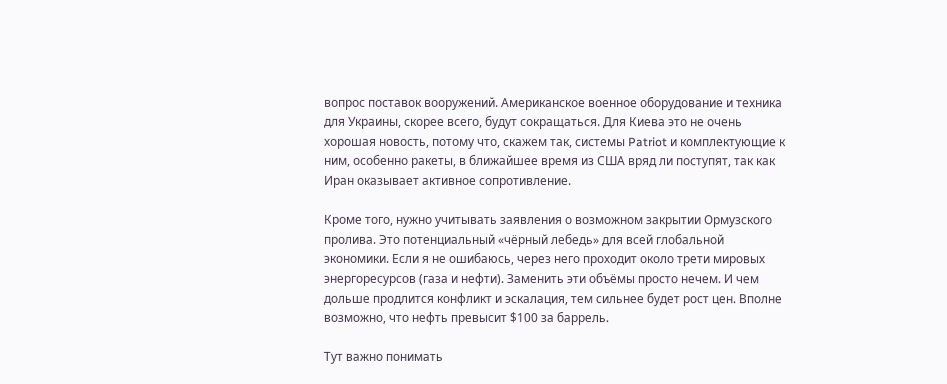вопрос поставок вооружений. Американское военное оборудование и техника для Украины, скорее всего, будут сокращаться. Для Киева это не очень хорошая новость, потому что, скажем так, системы Patriot и комплектующие к ним, особенно ракеты, в ближайшее время из США вряд ли поступят, так как Иран оказывает активное сопротивление.

Кроме того, нужно учитывать заявления о возможном закрытии Ормузского пролива. Это потенциальный «чёрный лебедь» для всей глобальной экономики. Если я не ошибаюсь, через него проходит около трети мировых энергоресурсов (газа и нефти). Заменить эти объёмы просто нечем. И чем дольше продлится конфликт и эскалация, тем сильнее будет рост цен. Вполне возможно, что нефть превысит $100 за баррель.

Тут важно понимать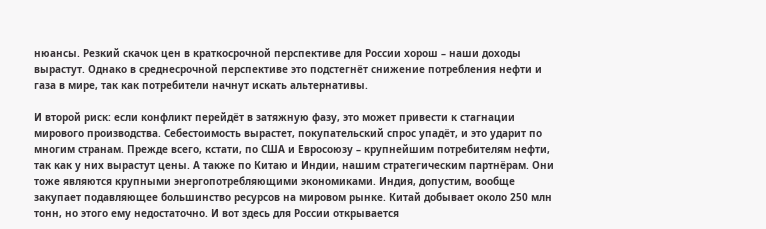нюансы. Резкий скачок цен в краткосрочной перспективе для России хорош – наши доходы вырастут. Однако в среднесрочной перспективе это подстегнёт снижение потребления нефти и газа в мире, так как потребители начнут искать альтернативы.

И второй риск: если конфликт перейдёт в затяжную фазу, это может привести к стагнации мирового производства. Себестоимость вырастет, покупательский спрос упадёт, и это ударит по многим странам. Прежде всего, кстати, по США и Евросоюзу – крупнейшим потребителям нефти, так как у них вырастут цены. А также по Китаю и Индии, нашим стратегическим партнёрам. Они тоже являются крупными энергопотребляющими экономиками. Индия, допустим, вообще закупает подавляющее большинство ресурсов на мировом рынке. Китай добывает около 250 млн тонн, но этого ему недостаточно. И вот здесь для России открывается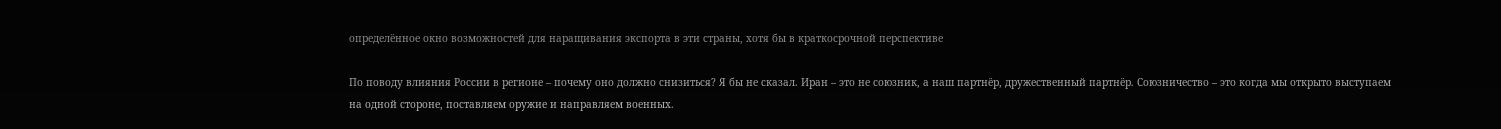определённое окно возможностей для наращивания экспорта в эти страны, хотя бы в краткосрочной перспективе

По поводу влияния России в регионе – почему оно должно снизиться? Я бы не сказал. Иран – это не союзник, а наш партнёр, дружественный партнёр. Союзничество – это когда мы открыто выступаем на одной стороне, поставляем оружие и направляем военных.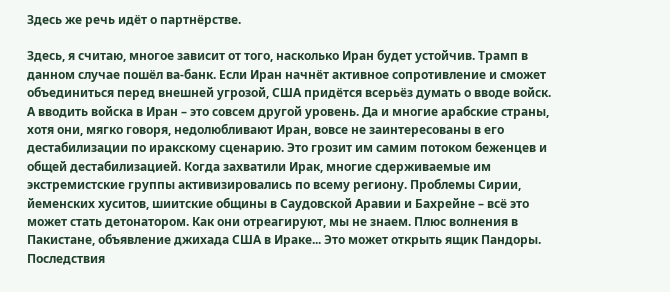Здесь же речь идёт о партнёрстве.

Здесь, я считаю, многое зависит от того, насколько Иран будет устойчив. Трамп в данном случае пошёл ва-банк. Если Иран начнёт активное сопротивление и сможет объединиться перед внешней угрозой, США придётся всерьёз думать о вводе войск. А вводить войска в Иран – это совсем другой уровень. Да и многие арабские страны, хотя они, мягко говоря, недолюбливают Иран, вовсе не заинтересованы в его дестабилизации по иракскому сценарию. Это грозит им самим потоком беженцев и общей дестабилизацией. Когда захватили Ирак, многие сдерживаемые им экстремистские группы активизировались по всему региону. Проблемы Сирии, йеменских хуситов, шиитские общины в Саудовской Аравии и Бахрейне – всё это может стать детонатором. Как они отреагируют, мы не знаем. Плюс волнения в Пакистане, объявление джихада США в Ираке... Это может открыть ящик Пандоры. Последствия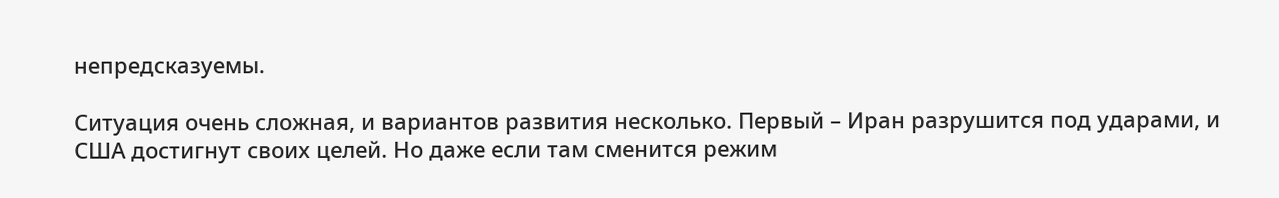непредсказуемы.

Ситуация очень сложная, и вариантов развития несколько. Первый – Иран разрушится под ударами, и США достигнут своих целей. Но даже если там сменится режим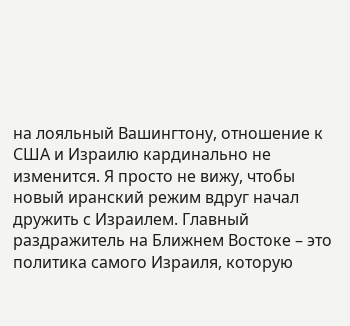на лояльный Вашингтону, отношение к США и Израилю кардинально не изменится. Я просто не вижу, чтобы новый иранский режим вдруг начал дружить с Израилем. Главный раздражитель на Ближнем Востоке – это политика самого Израиля, которую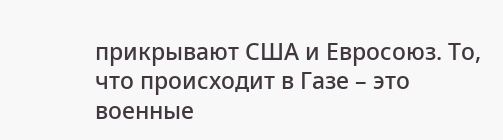прикрывают США и Евросоюз. То, что происходит в Газе – это военные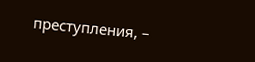преступления, –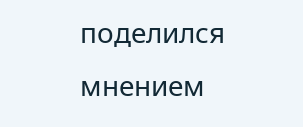поделился мнением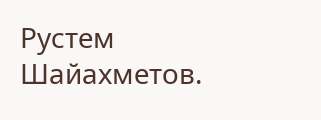Рустем Шайахметов.